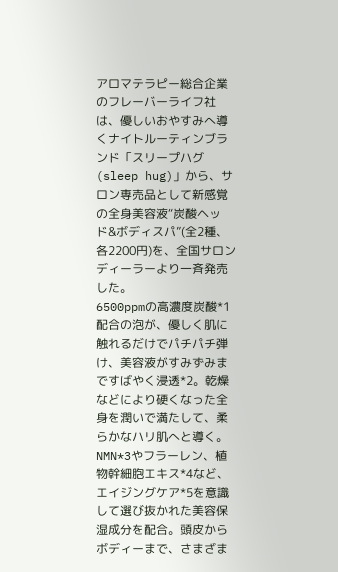アロマテラピー総合企業のフレーバーライフ社は、優しいおやすみへ導くナイトルーティンブランド「スリープハグ(sleep hug)」から、サロン専売品として新感覚の全身美容液“炭酸ヘッド&ボディスパ”(全2種、各2200円)を、全国サロンディーラーより一斉発売した。
6500ppmの高濃度炭酸*1配合の泡が、優しく肌に触れるだけでパチパチ弾け、美容液がすみずみまですばやく浸透*2。乾燥などにより硬くなった全身を潤いで満たして、柔らかなハリ肌へと導く。NMN*3やフラーレン、植物幹細胞エキス*4など、エイジングケア*5を意識して選び抜かれた美容保湿成分を配合。頭皮からボディーまで、さまざま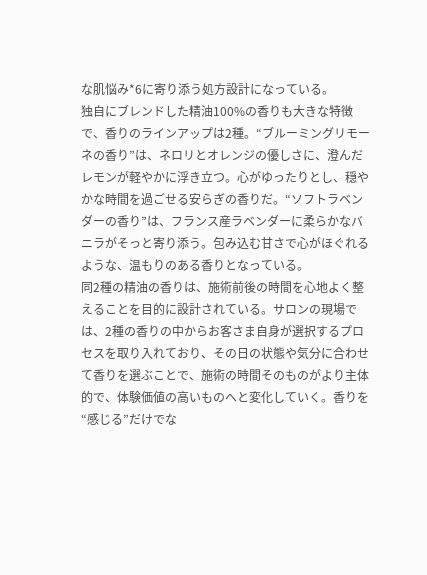な肌悩み*6に寄り添う処方設計になっている。
独自にブレンドした精油100%の香りも大きな特徴で、香りのラインアップは2種。“ブルーミングリモーネの香り”は、ネロリとオレンジの優しさに、澄んだレモンが軽やかに浮き立つ。心がゆったりとし、穏やかな時間を過ごせる安らぎの香りだ。“ソフトラベンダーの香り”は、フランス産ラベンダーに柔らかなバニラがそっと寄り添う。包み込む甘さで心がほぐれるような、温もりのある香りとなっている。
同2種の精油の香りは、施術前後の時間を心地よく整えることを目的に設計されている。サロンの現場では、2種の香りの中からお客さま自身が選択するプロセスを取り入れており、その日の状態や気分に合わせて香りを選ぶことで、施術の時間そのものがより主体的で、体験価値の高いものへと変化していく。香りを“感じる”だけでな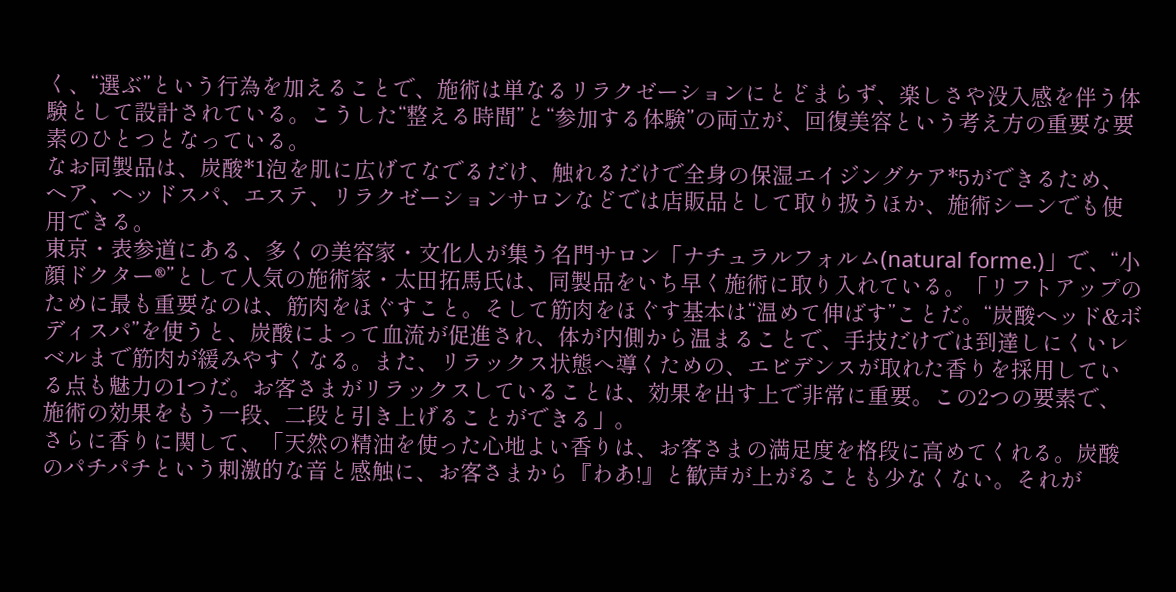く、“選ぶ”という行為を加えることで、施術は単なるリラクゼーションにとどまらず、楽しさや没入感を伴う体験として設計されている。こうした“整える時間”と“参加する体験”の両立が、回復美容という考え方の重要な要素のひとつとなっている。
なお同製品は、炭酸*1泡を肌に広げてなでるだけ、触れるだけで全身の保湿エイジングケア*5ができるため、ヘア、ヘッドスパ、エステ、リラクゼーションサロンなどでは店販品として取り扱うほか、施術シーンでも使用できる。
東京・表参道にある、多くの美容家・文化人が集う名門サロン「ナチュラルフォルム(natural forme.)」で、“小顔ドクター®”として人気の施術家・太田拓馬氏は、同製品をいち早く施術に取り入れている。「リフトアップのために最も重要なのは、筋肉をほぐすこと。そして筋肉をほぐす基本は“温めて伸ばす”ことだ。“炭酸ヘッド&ボディスパ”を使うと、炭酸によって血流が促進され、体が内側から温まることで、手技だけでは到達しにくいレベルまで筋肉が緩みやすくなる。また、リラックス状態へ導くための、エビデンスが取れた香りを採用している点も魅力の1つだ。お客さまがリラックスしていることは、効果を出す上で非常に重要。この2つの要素で、施術の効果をもう一段、二段と引き上げることができる」。
さらに香りに関して、「天然の精油を使った心地よい香りは、お客さまの満足度を格段に高めてくれる。炭酸のパチパチという刺激的な音と感触に、お客さまから『わあ!』と歓声が上がることも少なくない。それが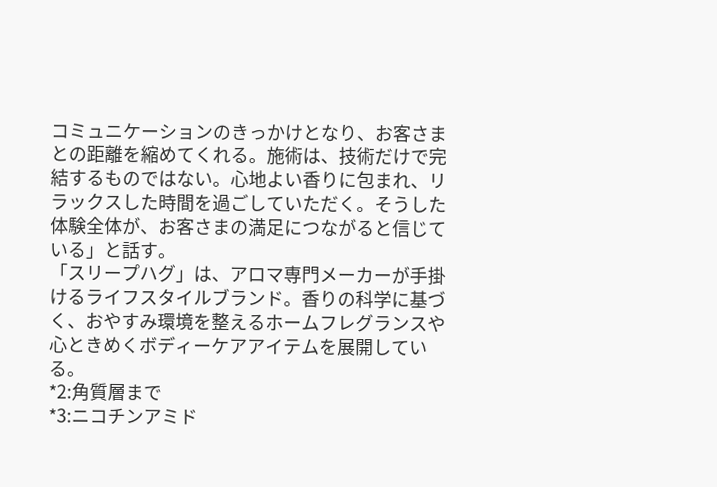コミュニケーションのきっかけとなり、お客さまとの距離を縮めてくれる。施術は、技術だけで完結するものではない。心地よい香りに包まれ、リラックスした時間を過ごしていただく。そうした体験全体が、お客さまの満足につながると信じている」と話す。
「スリープハグ」は、アロマ専門メーカーが手掛けるライフスタイルブランド。香りの科学に基づく、おやすみ環境を整えるホームフレグランスや心ときめくボディーケアアイテムを展開している。
*2:角質層まで
*3:ニコチンアミド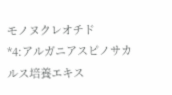モノヌクレオチド
*4:アルガニアスピノサカルス培養エキス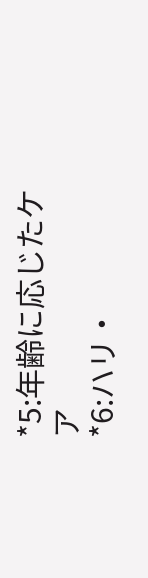*5:年齢に応じたケア
*6:ハリ・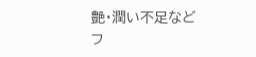艶・潤い不足など
フ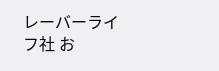レーバーライフ社 お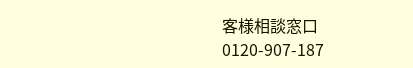客様相談窓口
0120-907-187